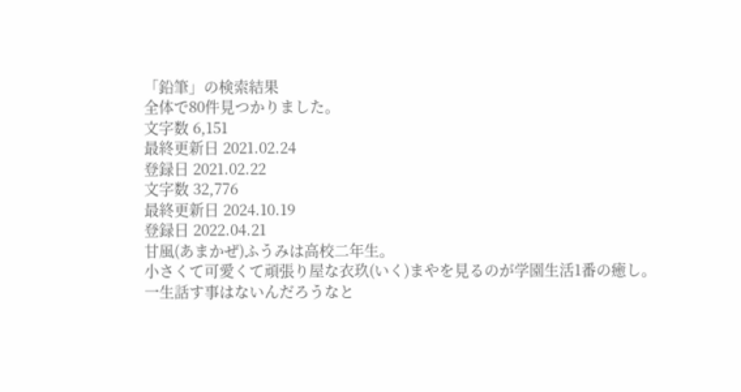「鉛筆」の検索結果
全体で80件見つかりました。
文字数 6,151
最終更新日 2021.02.24
登録日 2021.02.22
文字数 32,776
最終更新日 2024.10.19
登録日 2022.04.21
甘風(あまかぜ)ふうみは高校二年生。
小さくて可愛くて頑張り屋な衣玖(いく)まやを見るのが学園生活1番の癒し。
一生話す事はないんだろうなと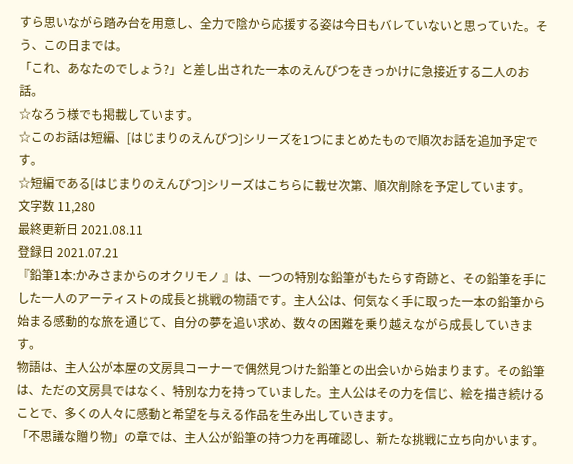すら思いながら踏み台を用意し、全力で陰から応援する姿は今日もバレていないと思っていた。そう、この日までは。
「これ、あなたのでしょう?」と差し出された一本のえんぴつをきっかけに急接近する二人のお話。
☆なろう様でも掲載しています。
☆このお話は短編、[はじまりのえんぴつ]シリーズを1つにまとめたもので順次お話を追加予定です。
☆短編である[はじまりのえんぴつ]シリーズはこちらに載せ次第、順次削除を予定しています。
文字数 11,280
最終更新日 2021.08.11
登録日 2021.07.21
『鉛筆1本:かみさまからのオクリモノ 』は、一つの特別な鉛筆がもたらす奇跡と、その鉛筆を手にした一人のアーティストの成長と挑戦の物語です。主人公は、何気なく手に取った一本の鉛筆から始まる感動的な旅を通じて、自分の夢を追い求め、数々の困難を乗り越えながら成長していきます。
物語は、主人公が本屋の文房具コーナーで偶然見つけた鉛筆との出会いから始まります。その鉛筆は、ただの文房具ではなく、特別な力を持っていました。主人公はその力を信じ、絵を描き続けることで、多くの人々に感動と希望を与える作品を生み出していきます。
「不思議な贈り物」の章では、主人公が鉛筆の持つ力を再確認し、新たな挑戦に立ち向かいます。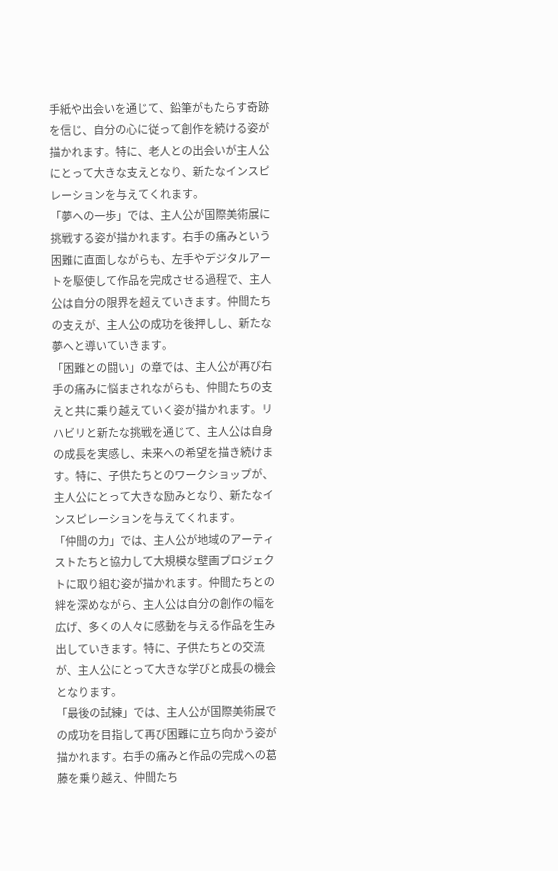手紙や出会いを通じて、鉛筆がもたらす奇跡を信じ、自分の心に従って創作を続ける姿が描かれます。特に、老人との出会いが主人公にとって大きな支えとなり、新たなインスピレーションを与えてくれます。
「夢への一歩」では、主人公が国際美術展に挑戦する姿が描かれます。右手の痛みという困難に直面しながらも、左手やデジタルアートを駆使して作品を完成させる過程で、主人公は自分の限界を超えていきます。仲間たちの支えが、主人公の成功を後押しし、新たな夢へと導いていきます。
「困難との闘い」の章では、主人公が再び右手の痛みに悩まされながらも、仲間たちの支えと共に乗り越えていく姿が描かれます。リハビリと新たな挑戦を通じて、主人公は自身の成長を実感し、未来への希望を描き続けます。特に、子供たちとのワークショップが、主人公にとって大きな励みとなり、新たなインスピレーションを与えてくれます。
「仲間の力」では、主人公が地域のアーティストたちと協力して大規模な壁画プロジェクトに取り組む姿が描かれます。仲間たちとの絆を深めながら、主人公は自分の創作の幅を広げ、多くの人々に感動を与える作品を生み出していきます。特に、子供たちとの交流が、主人公にとって大きな学びと成長の機会となります。
「最後の試練」では、主人公が国際美術展での成功を目指して再び困難に立ち向かう姿が描かれます。右手の痛みと作品の完成への葛藤を乗り越え、仲間たち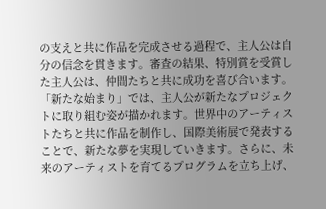の支えと共に作品を完成させる過程で、主人公は自分の信念を貫きます。審査の結果、特別賞を受賞した主人公は、仲間たちと共に成功を喜び合います。
「新たな始まり」では、主人公が新たなプロジェクトに取り組む姿が描かれます。世界中のアーティストたちと共に作品を制作し、国際美術展で発表することで、新たな夢を実現していきます。さらに、未来のアーティストを育てるプログラムを立ち上げ、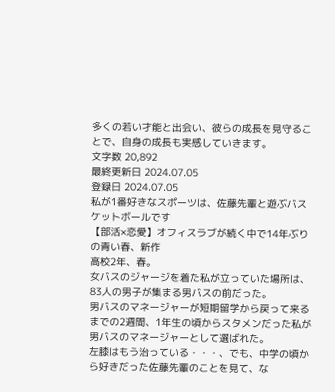多くの若い才能と出会い、彼らの成長を見守ることで、自身の成長も実感していきます。
文字数 20,892
最終更新日 2024.07.05
登録日 2024.07.05
私が1番好きなスポーツは、佐藤先輩と遊ぶバスケットボールです
【部活×恋愛】オフィスラブが続く中で14年ぶりの青い春、新作
高校2年、春。
女バスのジャージを着た私が立っていた場所は、83人の男子が集まる男バスの前だった。
男バスのマネージャーが短期留学から戻って来るまでの2週間、1年生の頃からスタメンだった私が男バスのマネージャーとして選ばれた。
左膝はもう治っている・・・、でも、中学の頃から好きだった佐藤先輩のことを見て、な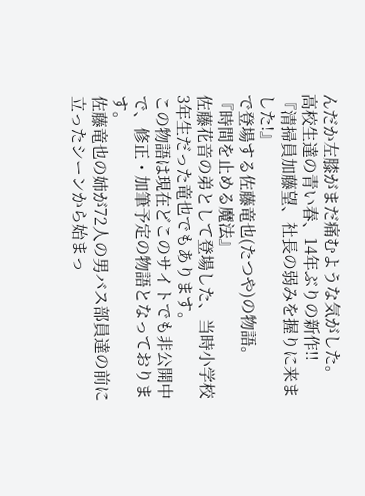んだか左膝がまだ痛むような気がした。
高校生達の青い春、14年ぶりの新作!!
『清掃員加藤望、社長の弱みを握りに来ました!』
で登場する佐藤竜也(たつや)の物語。
『時間を止める魔法』
佐藤花音の弟として登場した、当時小学校3年生だった竜也でもあります。
この物語は現在どこのサイトでも非公開中で、修正・加筆予定の物語となっております。
佐藤竜也の姉が72人の男バス部員達の前に立ったシーンから始まっ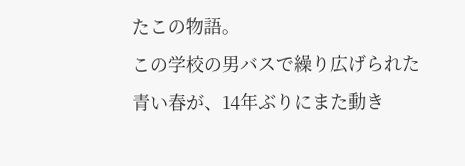たこの物語。
この学校の男バスで繰り広げられた青い春が、14年ぶりにまた動き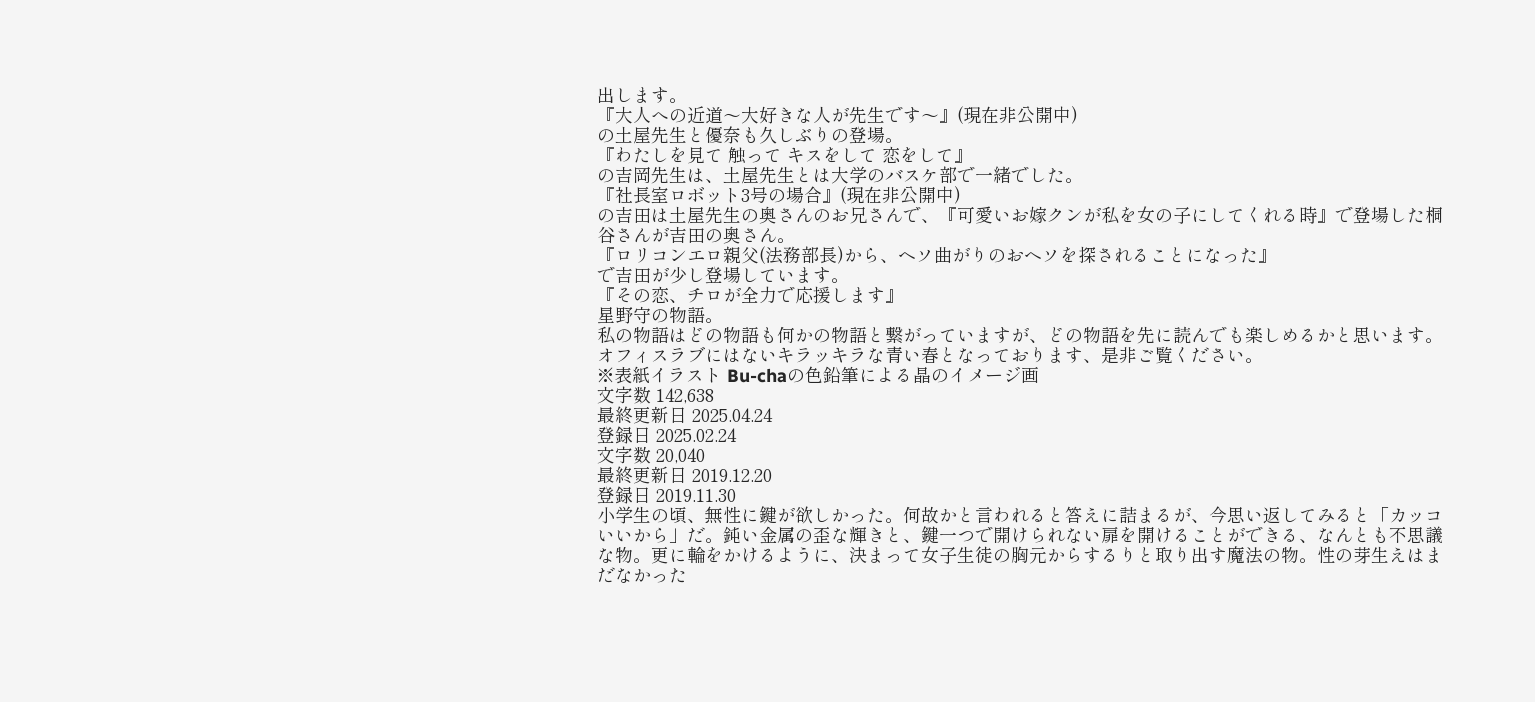出します。
『大人への近道〜大好きな人が先生です〜』(現在非公開中)
の土屋先生と優奈も久しぶりの登場。
『わたしを見て 触って キスをして 恋をして』
の吉岡先生は、土屋先生とは大学のバスケ部で一緒でした。
『社長室ロボット3号の場合』(現在非公開中)
の吉田は土屋先生の奥さんのお兄さんで、『可愛いお嫁クンが私を女の子にしてくれる時』で登場した桐谷さんが吉田の奥さん。
『ロリコンエロ親父(法務部長)から、ヘソ曲がりのおヘソを探されることになった』
で吉田が少し登場しています。
『その恋、チロが全力で応援します』
星野守の物語。
私の物語はどの物語も何かの物語と繋がっていますが、どの物語を先に読んでも楽しめるかと思います。
オフィスラブにはないキラッキラな青い春となっております、是非ご覧ください。
※表紙イラスト Bu-chaの色鉛筆による晶のイメージ画
文字数 142,638
最終更新日 2025.04.24
登録日 2025.02.24
文字数 20,040
最終更新日 2019.12.20
登録日 2019.11.30
小学生の頃、無性に鍵が欲しかった。何故かと言われると答えに詰まるが、今思い返してみると「カッコいいから」だ。鈍い金属の歪な輝きと、鍵一つで開けられない扉を開けることができる、なんとも不思議な物。更に輪をかけるように、決まって女子生徒の胸元からするりと取り出す魔法の物。性の芽生えはまだなかった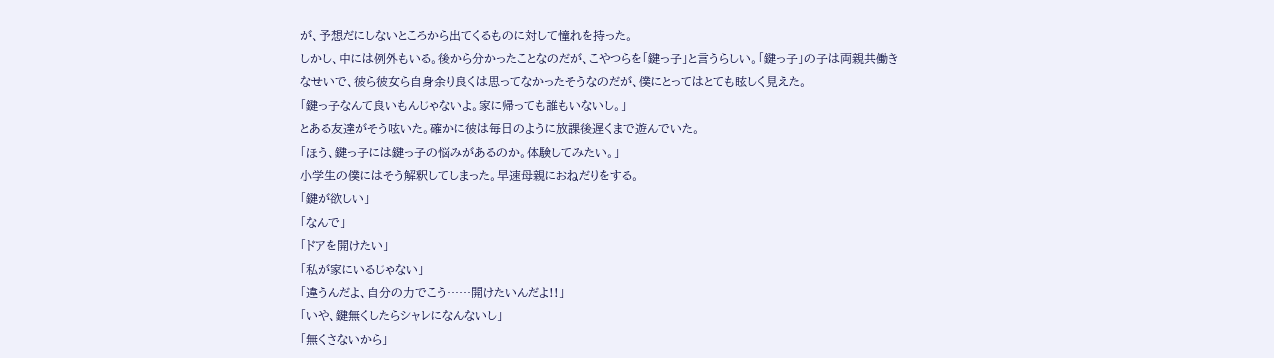が、予想だにしないところから出てくるものに対して憧れを持った。
しかし、中には例外もいる。後から分かったことなのだが、こやつらを「鍵っ子」と言うらしい。「鍵っ子」の子は両親共働きなせいで、彼ら彼女ら自身余り良くは思ってなかったそうなのだが、僕にとってはとても眩しく見えた。
「鍵っ子なんて良いもんじゃないよ。家に帰っても誰もいないし。」
とある友達がそう呟いた。確かに彼は毎日のように放課後遅くまで遊んでいた。
「ほう、鍵っ子には鍵っ子の悩みがあるのか。体験してみたい。」
小学生の僕にはそう解釈してしまった。早速母親におねだりをする。
「鍵が欲しい」
「なんで」
「ドアを開けたい」
「私が家にいるじゃない」
「違うんだよ、自分の力でこう……開けたいんだよ!!」
「いや、鍵無くしたらシャレになんないし」
「無くさないから」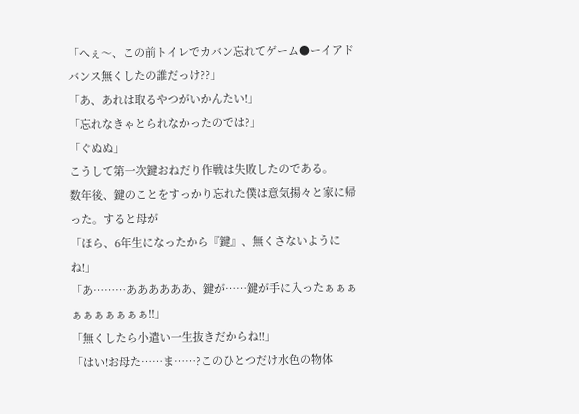「へぇ〜、この前トイレでカバン忘れてゲーム●ーイアドバンス無くしたの誰だっけ??」
「あ、あれは取るやつがいかんたい!」
「忘れなきゃとられなかったのでは?」
「ぐぬぬ」
こうして第一次鍵おねだり作戦は失敗したのである。
数年後、鍵のことをすっかり忘れた僕は意気揚々と家に帰った。すると母が
「ほら、6年生になったから『鍵』、無くさないようにね!」
「あ………ああああああ、鍵が……鍵が手に入ったぁぁぁぁぁぁぁぁぁぁ!!」
「無くしたら小遣い一生抜きだからね!!」
「はい!お母た……ま……?このひとつだけ水色の物体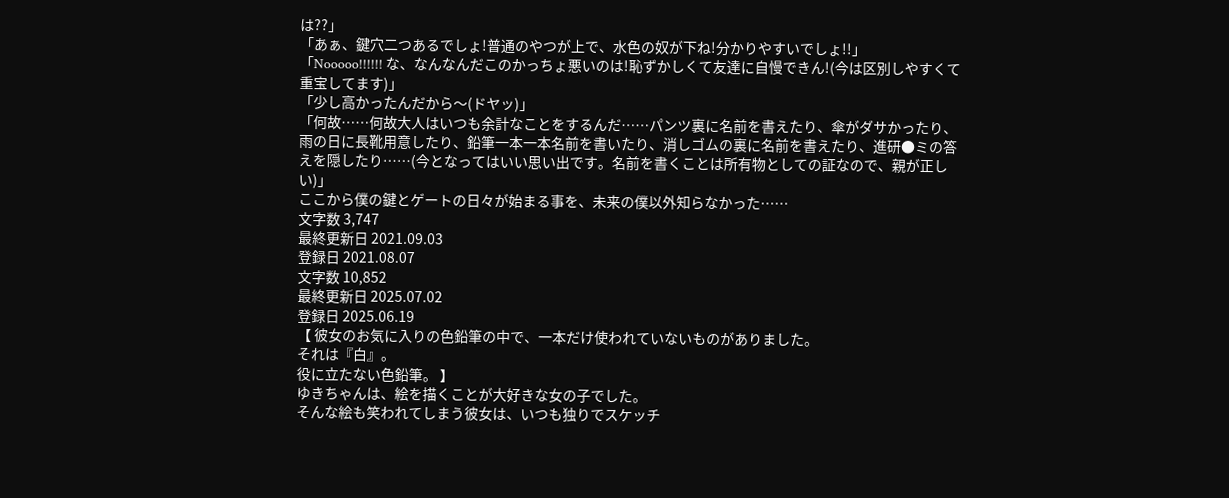は??」
「あぁ、鍵穴二つあるでしょ!普通のやつが上で、水色の奴が下ね!分かりやすいでしょ!!」
「Nooooo!!!!!! な、なんなんだこのかっちょ悪いのは!恥ずかしくて友達に自慢できん!(今は区別しやすくて重宝してます)」
「少し高かったんだから〜(ドヤッ)」
「何故……何故大人はいつも余計なことをするんだ……パンツ裏に名前を書えたり、傘がダサかったり、雨の日に長靴用意したり、鉛筆一本一本名前を書いたり、消しゴムの裏に名前を書えたり、進研●ミの答えを隠したり……(今となってはいい思い出です。名前を書くことは所有物としての証なので、親が正しい)」
ここから僕の鍵とゲートの日々が始まる事を、未来の僕以外知らなかった……
文字数 3,747
最終更新日 2021.09.03
登録日 2021.08.07
文字数 10,852
最終更新日 2025.07.02
登録日 2025.06.19
【 彼女のお気に入りの色鉛筆の中で、一本だけ使われていないものがありました。
それは『白』。
役に立たない色鉛筆。 】
ゆきちゃんは、絵を描くことが大好きな女の子でした。
そんな絵も笑われてしまう彼女は、いつも独りでスケッチ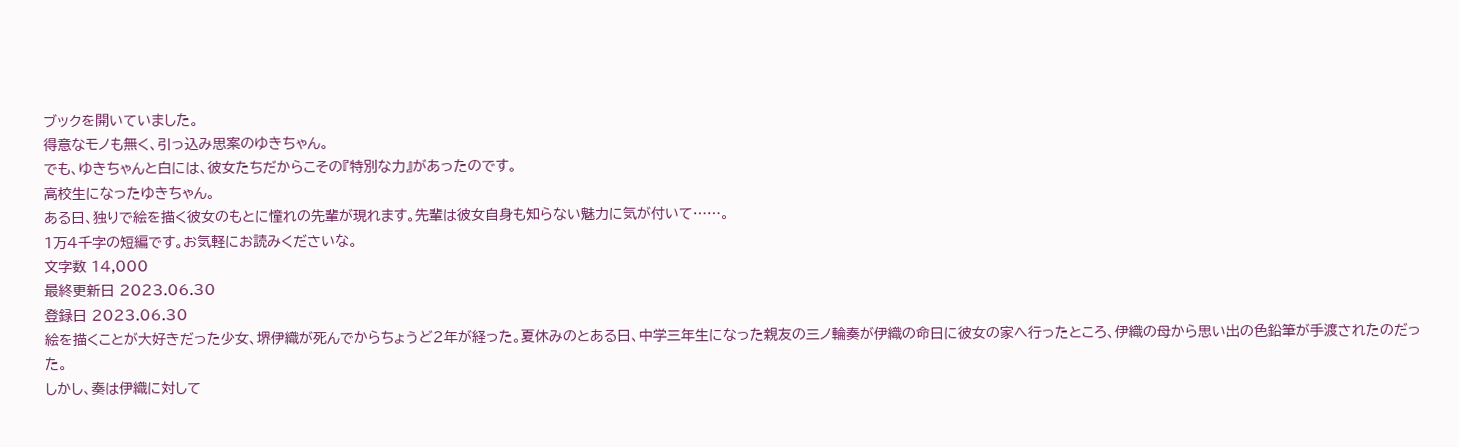ブックを開いていました。
得意なモノも無く、引っ込み思案のゆきちゃん。
でも、ゆきちゃんと白には、彼女たちだからこその『特別な力』があったのです。
高校生になったゆきちゃん。
ある日、独りで絵を描く彼女のもとに憧れの先輩が現れます。先輩は彼女自身も知らない魅力に気が付いて……。
1万4千字の短編です。お気軽にお読みくださいな。
文字数 14,000
最終更新日 2023.06.30
登録日 2023.06.30
絵を描くことが大好きだった少女、堺伊織が死んでからちょうど2年が経った。夏休みのとある日、中学三年生になった親友の三ノ輪奏が伊織の命日に彼女の家へ行ったところ、伊織の母から思い出の色鉛筆が手渡されたのだった。
しかし、奏は伊織に対して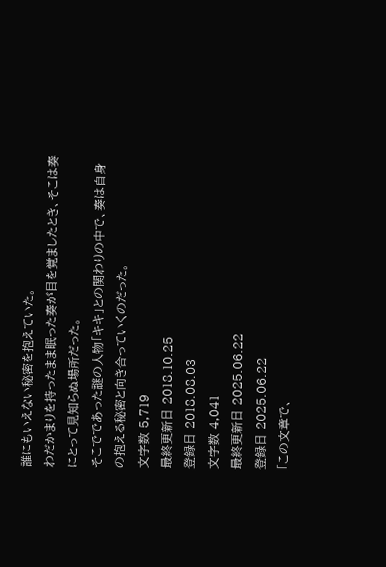誰にもいえない秘密を抱えていた。
わだかまりを持ったまま眠った奏が目を覚ましたとき、そこは奏にとって見知らぬ場所だった。
そこでであった謎の人物「キキ」との関わりの中で、奏は自身の抱える秘密と向き合っていくのだった。
文字数 5,719
最終更新日 2018.10.25
登録日 2018.08.03
文字数 4,041
最終更新日 2025.06.22
登録日 2025.06.22
「この文章で、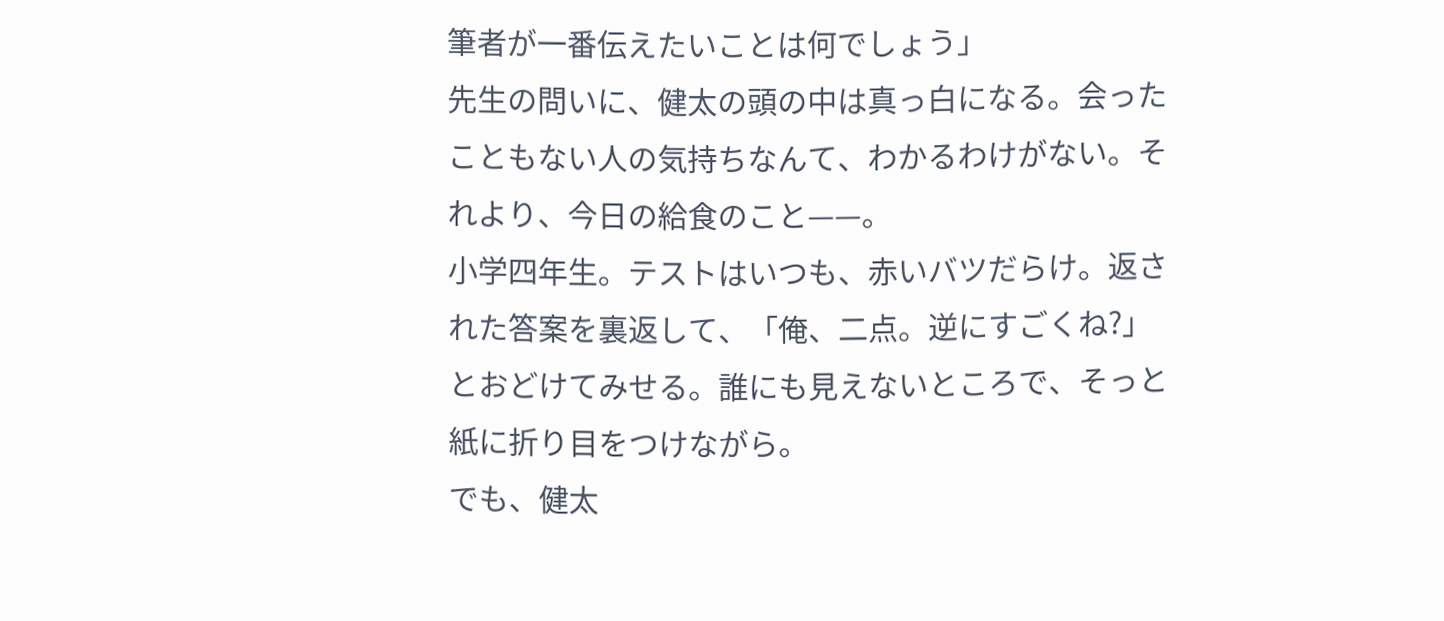筆者が一番伝えたいことは何でしょう」
先生の問いに、健太の頭の中は真っ白になる。会ったこともない人の気持ちなんて、わかるわけがない。それより、今日の給食のこと——。
小学四年生。テストはいつも、赤いバツだらけ。返された答案を裏返して、「俺、二点。逆にすごくね?」とおどけてみせる。誰にも見えないところで、そっと紙に折り目をつけながら。
でも、健太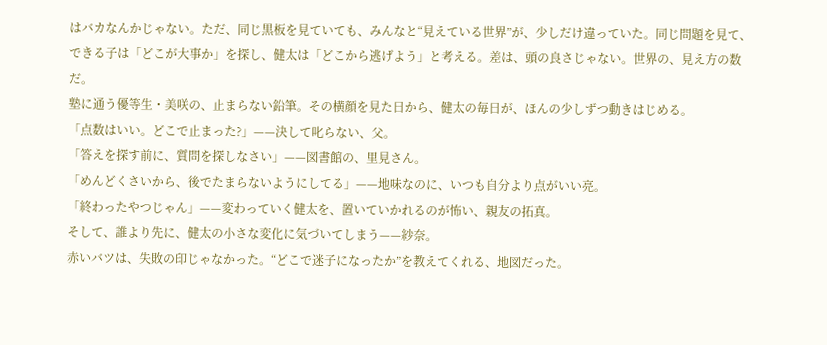はバカなんかじゃない。ただ、同じ黒板を見ていても、みんなと“見えている世界”が、少しだけ違っていた。同じ問題を見て、できる子は「どこが大事か」を探し、健太は「どこから逃げよう」と考える。差は、頭の良さじゃない。世界の、見え方の数だ。
塾に通う優等生・美咲の、止まらない鉛筆。その横顔を見た日から、健太の毎日が、ほんの少しずつ動きはじめる。
「点数はいい。どこで止まった?」——決して叱らない、父。
「答えを探す前に、質問を探しなさい」——図書館の、里見さん。
「めんどくさいから、後でたまらないようにしてる」——地味なのに、いつも自分より点がいい亮。
「終わったやつじゃん」——変わっていく健太を、置いていかれるのが怖い、親友の拓真。
そして、誰より先に、健太の小さな変化に気づいてしまう——紗奈。
赤いバツは、失敗の印じゃなかった。“どこで迷子になったか”を教えてくれる、地図だった。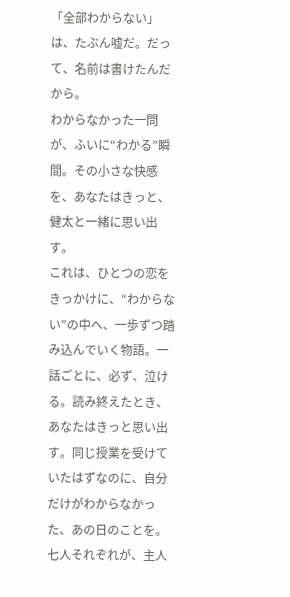「全部わからない」は、たぶん嘘だ。だって、名前は書けたんだから。
わからなかった一問が、ふいに“わかる”瞬間。その小さな快感を、あなたはきっと、健太と一緒に思い出す。
これは、ひとつの恋をきっかけに、“わからない”の中へ、一歩ずつ踏み込んでいく物語。一話ごとに、必ず、泣ける。読み終えたとき、あなたはきっと思い出す。同じ授業を受けていたはずなのに、自分だけがわからなかった、あの日のことを。
七人それぞれが、主人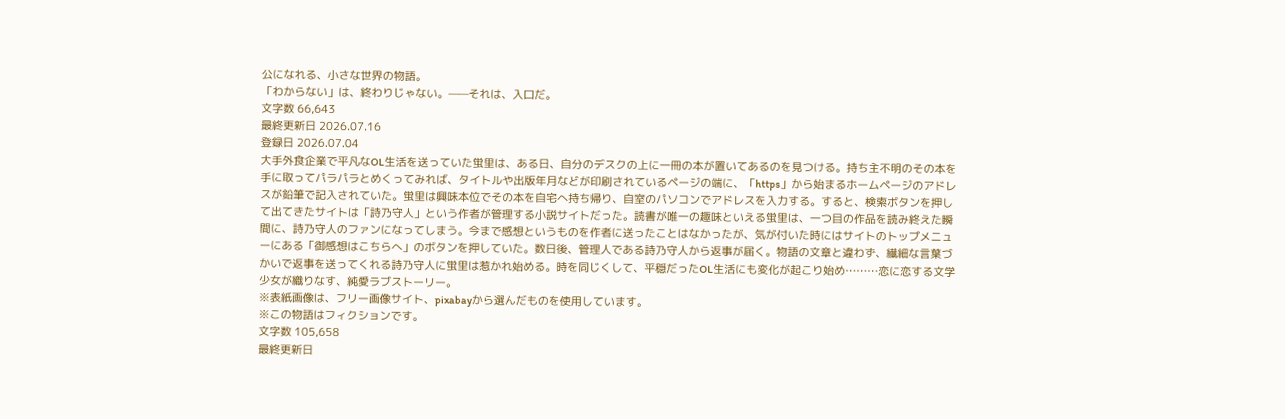公になれる、小さな世界の物語。
「わからない」は、終わりじゃない。——それは、入口だ。
文字数 66,643
最終更新日 2026.07.16
登録日 2026.07.04
大手外食企業で平凡なOL生活を送っていた蛍里は、ある日、自分のデスクの上に一冊の本が置いてあるのを見つける。持ち主不明のその本を手に取ってパラパラとめくってみれば、タイトルや出版年月などが印刷されているページの端に、「https」から始まるホームページのアドレスが鉛筆で記入されていた。蛍里は興味本位でその本を自宅へ持ち帰り、自室のパソコンでアドレスを入力する。すると、検索ボタンを押して出てきたサイトは「詩乃守人」という作者が管理する小説サイトだった。読書が唯一の趣味といえる蛍里は、一つ目の作品を読み終えた瞬間に、詩乃守人のファンになってしまう。今まで感想というものを作者に送ったことはなかったが、気が付いた時にはサイトのトップメニューにある「御感想はこちらへ」のボタンを押していた。数日後、管理人である詩乃守人から返事が届く。物語の文章と違わず、繊細な言葉づかいで返事を送ってくれる詩乃守人に蛍里は惹かれ始める。時を同じくして、平穏だったOL生活にも変化が起こり始め………恋に恋する文学少女が織りなす、純愛ラブストーリー。
※表紙画像は、フリー画像サイト、pixabayから選んだものを使用しています。
※この物語はフィクションです。
文字数 105,658
最終更新日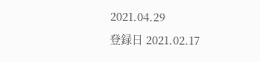2021.04.29
登録日 2021.02.17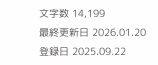文字数 14,199
最終更新日 2026.01.20
登録日 2025.09.22